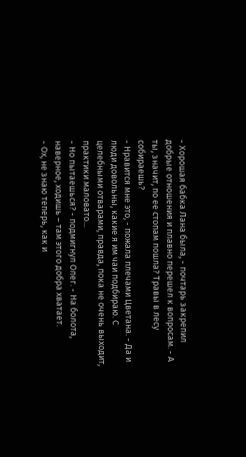- Хорошая бабка Лана была, - почтарь закрепил добрые отношения и плавно перешел к вопросам. - А ты, значит, по ее стопам пошла? Травы в лесу собираешь?
- Нравится мне это, - пожала плечами Цветана. - Да и люди довольны, какие я им чаи подбираю. С целебными отварами, правда, пока не очень выходит, практики маловато...
- Но пытаешься? - подмигнул Олег. - На болота, наверное, ходишь – там этого добра хватает.
- Ох, не знаю теперь, как и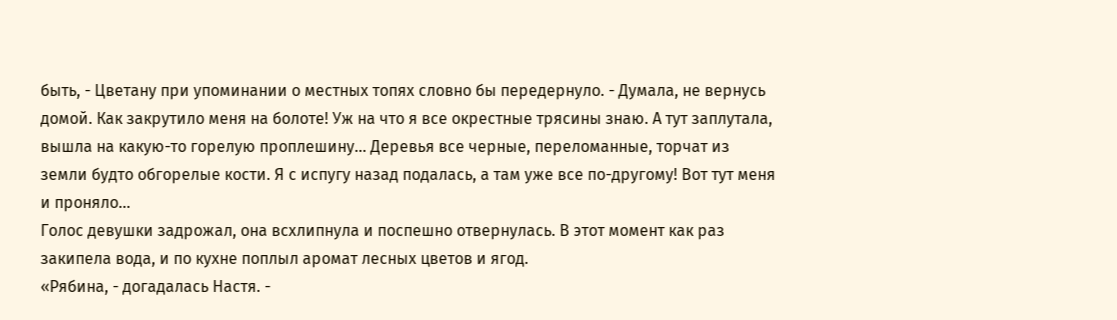быть, - Цветану при упоминании о местных топях словно бы передернуло. - Думала, не вернусь домой. Как закрутило меня на болоте! Уж на что я все окрестные трясины знаю. А тут заплутала, вышла на какую-то горелую проплешину... Деревья все черные, переломанные, торчат из земли будто обгорелые кости. Я с испугу назад подалась, а там уже все по-другому! Вот тут меня и проняло...
Голос девушки задрожал, она всхлипнула и поспешно отвернулась. В этот момент как раз закипела вода, и по кухне поплыл аромат лесных цветов и ягод.
«Рябина, - догадалась Настя. -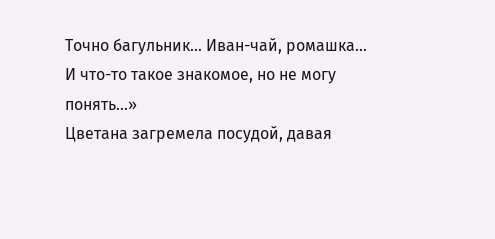Точно багульник... Иван-чай, ромашка... И что-то такое знакомое, но не могу понять...»
Цветана загремела посудой, давая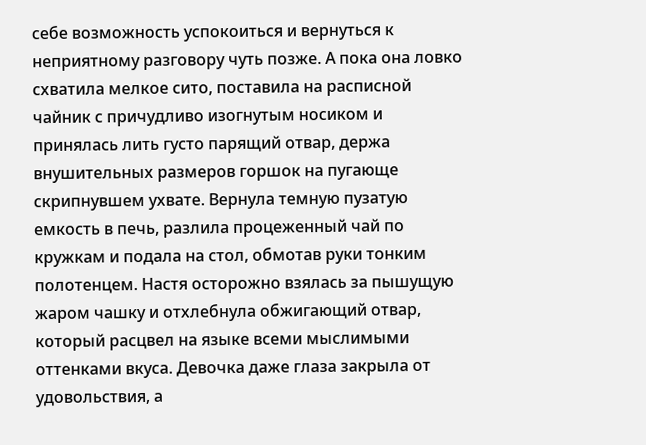себе возможность успокоиться и вернуться к неприятному разговору чуть позже. А пока она ловко схватила мелкое сито, поставила на расписной чайник с причудливо изогнутым носиком и принялась лить густо парящий отвар, держа внушительных размеров горшок на пугающе скрипнувшем ухвате. Вернула темную пузатую емкость в печь, разлила процеженный чай по кружкам и подала на стол, обмотав руки тонким полотенцем. Настя осторожно взялась за пышущую жаром чашку и отхлебнула обжигающий отвар, который расцвел на языке всеми мыслимыми оттенками вкуса. Девочка даже глаза закрыла от удовольствия, а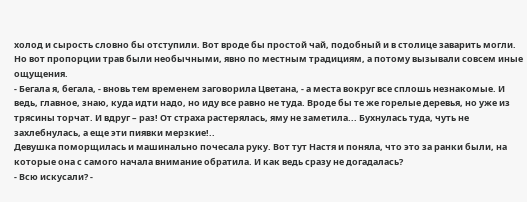холод и сырость словно бы отступили. Вот вроде бы простой чай, подобный и в столице заварить могли. Но вот пропорции трав были необычными, явно по местным традициям, а потому вызывали совсем иные ощущения.
- Бегала я, бегала, - вновь тем временем заговорила Цветана, - а места вокруг все сплошь незнакомые. И ведь, главное, знаю, куда идти надо, но иду все равно не туда. Вроде бы те же горелые деревья, но уже из трясины торчат. И вдруг – раз! От страха растерялась, яму не заметила... Бухнулась туда, чуть не захлебнулась, а еще эти пиявки мерзкие!..
Девушка поморщилась и машинально почесала руку. Вот тут Настя и поняла, что это за ранки были, на которые она с самого начала внимание обратила. И как ведь сразу не догадалась?
- Всю искусали? -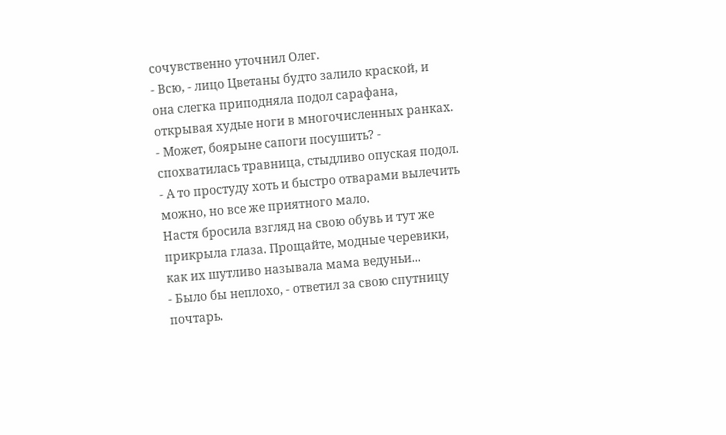сочувственно уточнил Олег.
- Всю, - лицо Цветаны будто залило краской, и она слегка приподняла подол сарафана, открывая худые ноги в многочисленных ранках.
- Может, боярыне сапоги посушить? - спохватилась травница, стыдливо опуская подол. - А то простуду хоть и быстро отварами вылечить можно, но все же приятного мало.
Настя бросила взгляд на свою обувь и тут же прикрыла глаза. Прощайте, модные черевики, как их шутливо называла мама ведуньи...
- Было бы неплохо, - ответил за свою спутницу почтарь.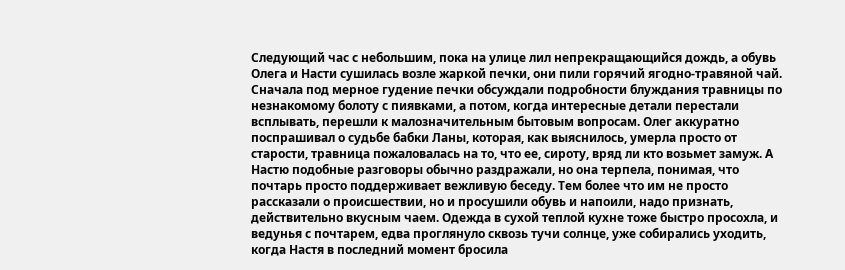Следующий час с небольшим, пока на улице лил непрекращающийся дождь, а обувь Олега и Насти сушилась возле жаркой печки, они пили горячий ягодно-травяной чай. Сначала под мерное гудение печки обсуждали подробности блуждания травницы по незнакомому болоту с пиявками, а потом, когда интересные детали перестали всплывать, перешли к малозначительным бытовым вопросам. Олег аккуратно поспрашивал о судьбе бабки Ланы, которая, как выяснилось, умерла просто от старости, травница пожаловалась на то, что ее, сироту, вряд ли кто возьмет замуж. А Настю подобные разговоры обычно раздражали, но она терпела, понимая, что почтарь просто поддерживает вежливую беседу. Тем более что им не просто рассказали о происшествии, но и просушили обувь и напоили, надо признать, действительно вкусным чаем. Одежда в сухой теплой кухне тоже быстро просохла, и ведунья с почтарем, едва проглянуло сквозь тучи солнце, уже собирались уходить, когда Настя в последний момент бросила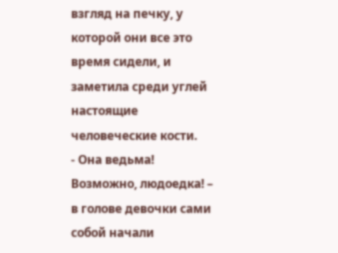взгляд на печку, у которой они все это время сидели, и заметила среди углей настоящие человеческие кости.
- Она ведьма! Возможно, людоедка! – в голове девочки сами собой начали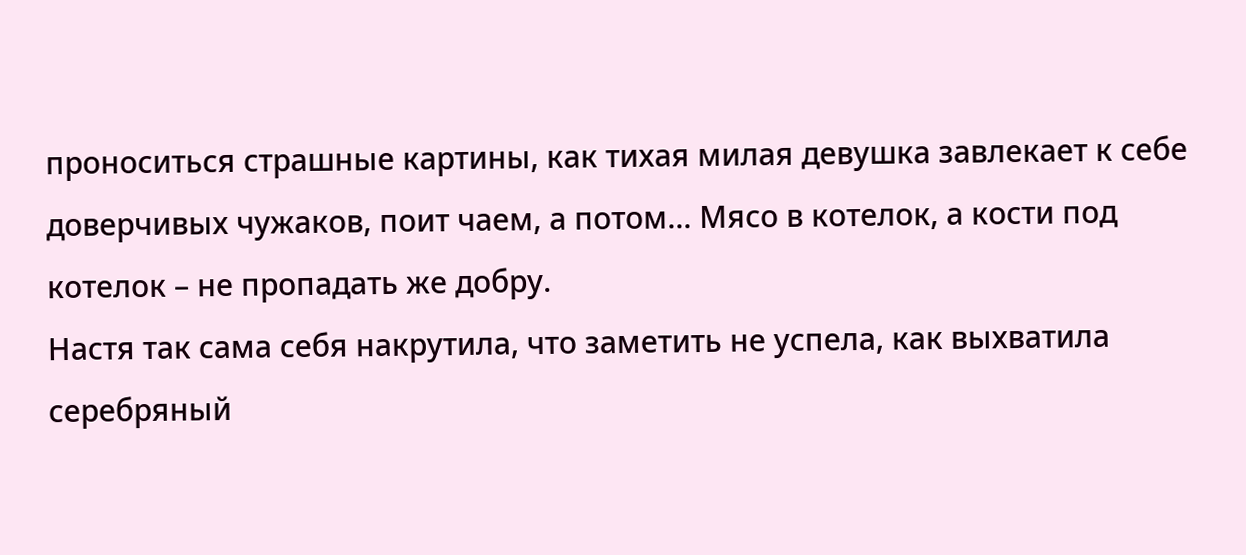проноситься страшные картины, как тихая милая девушка завлекает к себе доверчивых чужаков, поит чаем, а потом... Мясо в котелок, а кости под котелок – не пропадать же добру.
Настя так сама себя накрутила, что заметить не успела, как выхватила серебряный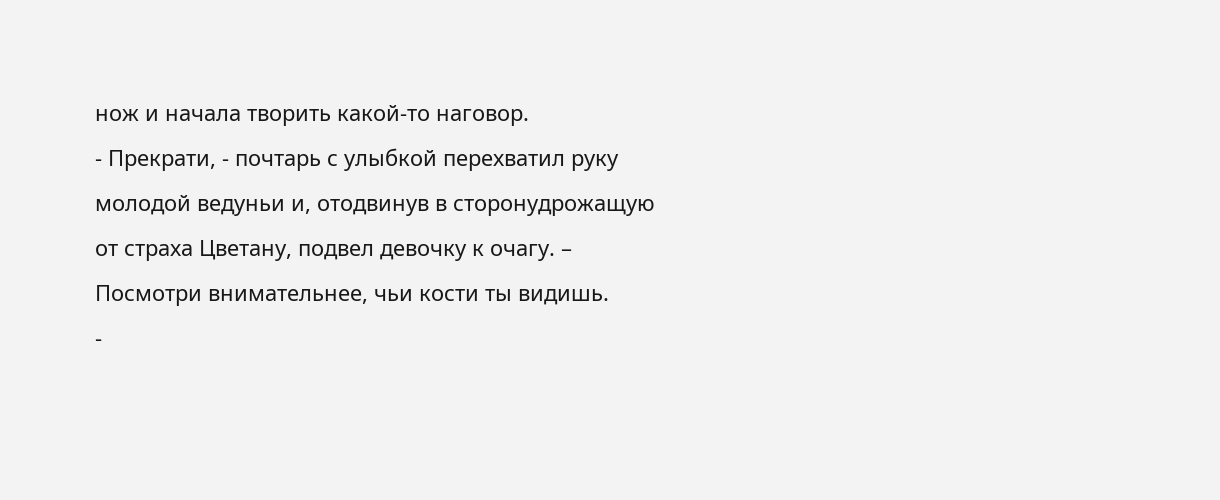нож и начала творить какой-то наговор.
- Прекрати, - почтарь с улыбкой перехватил руку молодой ведуньи и, отодвинув в сторонудрожащую от страха Цветану, подвел девочку к очагу. – Посмотри внимательнее, чьи кости ты видишь.
-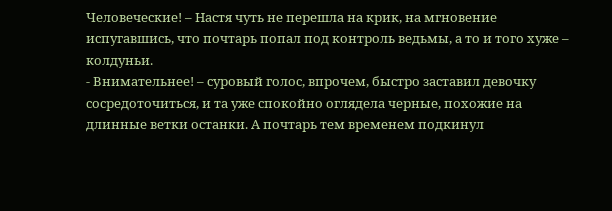Человеческие! – Настя чуть не перешла на крик, на мгновение испугавшись, что почтарь попал под контроль ведьмы, а то и того хуже – колдуньи.
- Внимательнее! – суровый голос, впрочем, быстро заставил девочку сосредоточиться, и та уже спокойно оглядела черные, похожие на длинные ветки останки. А почтарь тем временем подкинул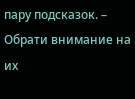пару подсказок. – Обрати внимание на их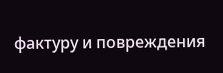фактуру и повреждения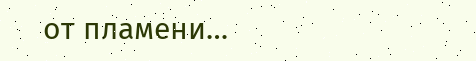от пламени…